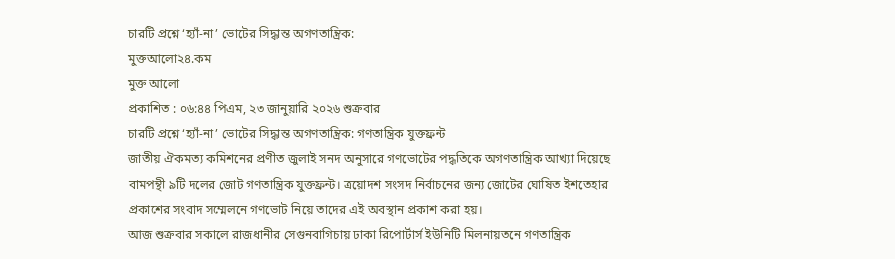চারটি প্রশ্নে ‘হ্যাঁ-না’ ভোটের সিদ্ধান্ত অগণতান্ত্রিক:
মুক্তআলো২৪.কম
মুক্ত আলো
প্রকাশিত : ০৬:৪৪ পিএম, ২৩ জানুয়ারি ২০২৬ শুক্রবার
চারটি প্রশ্নে ‘হ্যাঁ-না’ ভোটের সিদ্ধান্ত অগণতান্ত্রিক: গণতান্ত্রিক যুক্তফ্রন্ট
জাতীয় ঐকমত্য কমিশনের প্রণীত জুলাই সনদ অনুসারে গণভোটের পদ্ধতিকে অগণতান্ত্রিক আখ্যা দিয়েছে বামপন্থী ৯টি দলের জোট গণতান্ত্রিক যুক্তফ্রন্ট। ত্রয়োদশ সংসদ নির্বাচনের জন্য জোটের ঘোষিত ইশতেহার প্রকাশের সংবাদ সম্মেলনে গণভোট নিয়ে তাদের এই অবস্থান প্রকাশ করা হয়।
আজ শুক্রবার সকালে রাজধানীর সেগুনবাগিচায় ঢাকা রিপোর্টার্স ইউনিটি মিলনায়তনে গণতান্ত্রিক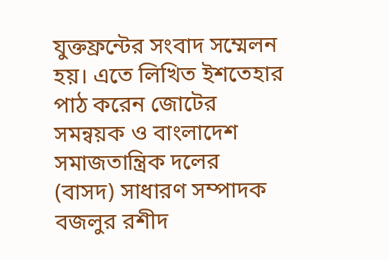যুক্তফ্রন্টের সংবাদ সম্মেলন হয়। এতে লিখিত ইশতেহার পাঠ করেন জোটের সমন্বয়ক ও বাংলাদেশ সমাজতান্ত্রিক দলের (বাসদ) সাধারণ সম্পাদক বজলুর রশীদ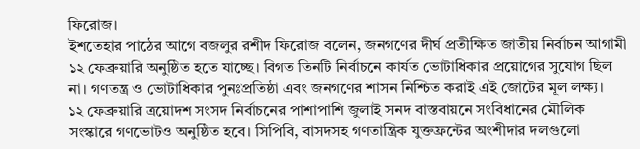ফিরোজ।
ইশতেহার পাঠের আগে বজলুর রশীদ ফিরোজ বলেন, জনগণের দীর্ঘ প্রতীক্ষিত জাতীয় নির্বাচন আগামী ১২ ফেব্রুয়ারি অনুষ্ঠিত হতে যাচ্ছে। বিগত তিনটি নির্বাচনে কার্যত ভোটাধিকার প্রয়োগের সুযোগ ছিল না। গণতন্ত্র ও ভোটাধিকার পুনঃপ্রতিষ্ঠা এবং জনগণের শাসন নিশ্চিত করাই এই জোটের মূল লক্ষ্য।
১২ ফেব্রুয়ারি ত্রয়োদশ সংসদ নির্বাচনের পাশাপাশি জুলাই সনদ বাস্তবায়নে সংবিধানের মৌলিক সংস্কারে গণভোটও অনুষ্ঠিত হবে। সিপিবি, বাসদসহ গণতান্ত্রিক যুক্তফ্রন্টের অংশীদার দলগুলো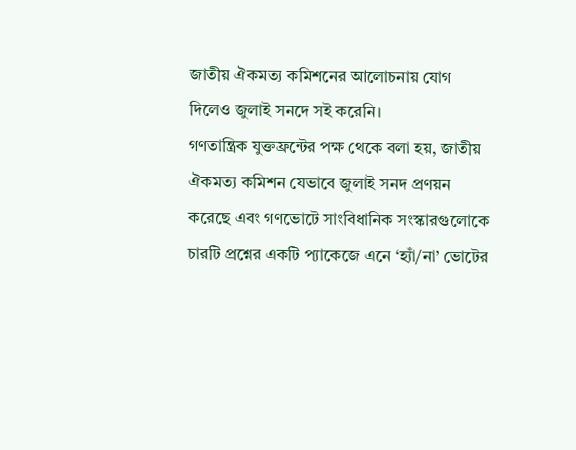জাতীয় ঐকমত্য কমিশনের আলোচনায় যোগ দিলেও জুলাই সনদে সই করেনি।
গণতান্ত্রিক যুক্তফ্রন্টের পক্ষ থেকে বলা হয়, জাতীয় ঐকমত্য কমিশন যেভাবে জুলাই সনদ প্রণয়ন করেছে এবং গণভোটে সাংবিধানিক সংস্কারগুলোকে চারটি প্রশ্নের একটি প্যাকেজে এনে ‘হ্যাঁ/না’ ভোটের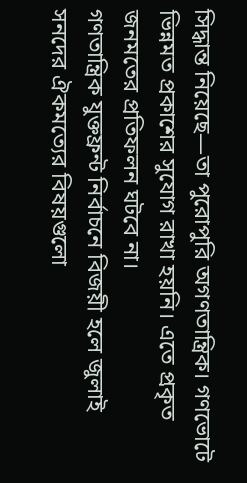সিদ্ধান্ত নিয়েছে—তা পুরোপুরি অগণতান্ত্রিক। গণভোটে ভিন্নমত প্রকাশের সুযোগ রাখা হয়নি। এতে প্রকৃত জনমতের প্রতিফলন ঘটবে না।
গণতান্ত্রিক যুক্তফ্রন্ট নির্বাচনে বিজয়ী হলে জুলাই সনদের ঐকমত্যের বিষয়গুলো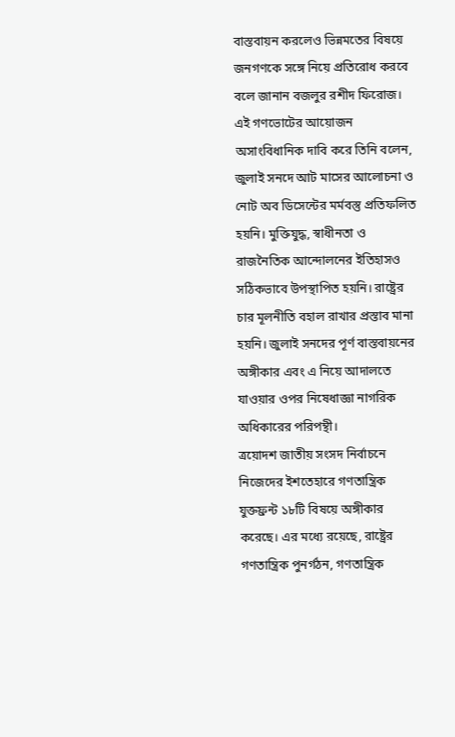বাস্তবায়ন করলেও ভিন্নমতের বিষয়ে জনগণকে সঙ্গে নিয়ে প্রতিরোধ করবে বলে জানান বজলুর রশীদ ফিরোজ।
এই গণভোটের আয়োজন অসাংবিধানিক দাবি করে তিনি বলেন, জুলাই সনদে আট মাসের আলোচনা ও নোট অব ডিসেন্টের মর্মবস্তু প্রতিফলিত হয়নি। মুক্তিযুদ্ধ, স্বাধীনতা ও রাজনৈতিক আন্দোলনের ইতিহাসও সঠিকভাবে উপস্থাপিত হয়নি। রাষ্ট্রের চার মূলনীতি বহাল রাখার প্রস্তাব মানা হয়নি। জুলাই সনদের পূর্ণ বাস্তবায়নের অঙ্গীকার এবং এ নিয়ে আদালতে যাওয়ার ওপর নিষেধাজ্ঞা নাগরিক অধিকারের পরিপন্থী।
ত্রয়োদশ জাতীয় সংসদ নির্বাচনে নিজেদের ইশতেহারে গণতান্ত্রিক যুক্তফ্রন্ট ১৮টি বিষয়ে অঙ্গীকার করেছে। এর মধ্যে রয়েছে, রাষ্ট্রের গণতান্ত্রিক পুনর্গঠন, গণতান্ত্রিক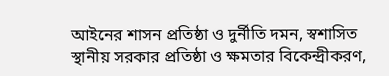আইনের শাসন প্রতিষ্ঠা ও দুর্নীতি দমন, স্বশাসিত স্থানীয় সরকার প্রতিষ্ঠা ও ক্ষমতার বিকেন্দ্রীকরণ,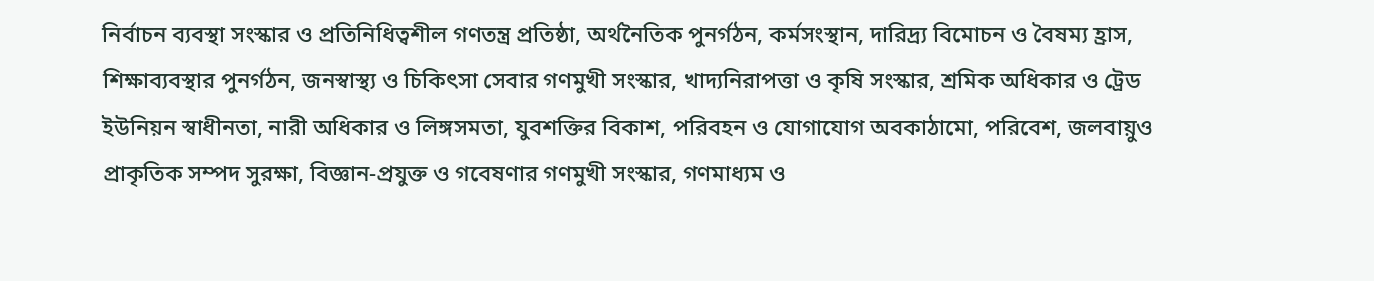নির্বাচন ব্যবস্থা সংস্কার ও প্রতিনিধিত্বশীল গণতন্ত্র প্রতিষ্ঠা, অর্থনৈতিক পুনর্গঠন, কর্মসংস্থান, দারিদ্র্য বিমোচন ও বৈষম্য হ্রাস, শিক্ষাব্যবস্থার পুনর্গঠন, জনস্বাস্থ্য ও চিকিৎসা সেবার গণমুখী সংস্কার, খাদ্যনিরাপত্তা ও কৃষি সংস্কার, শ্রমিক অধিকার ও ট্রেড ইউনিয়ন স্বাধীনতা, নারী অধিকার ও লিঙ্গসমতা, যুবশক্তির বিকাশ, পরিবহন ও যোগাযোগ অবকাঠামো, পরিবেশ, জলবায়ুও প্রাকৃতিক সম্পদ সুরক্ষা, বিজ্ঞান-প্রযুক্ত ও গবেষণার গণমুখী সংস্কার, গণমাধ্যম ও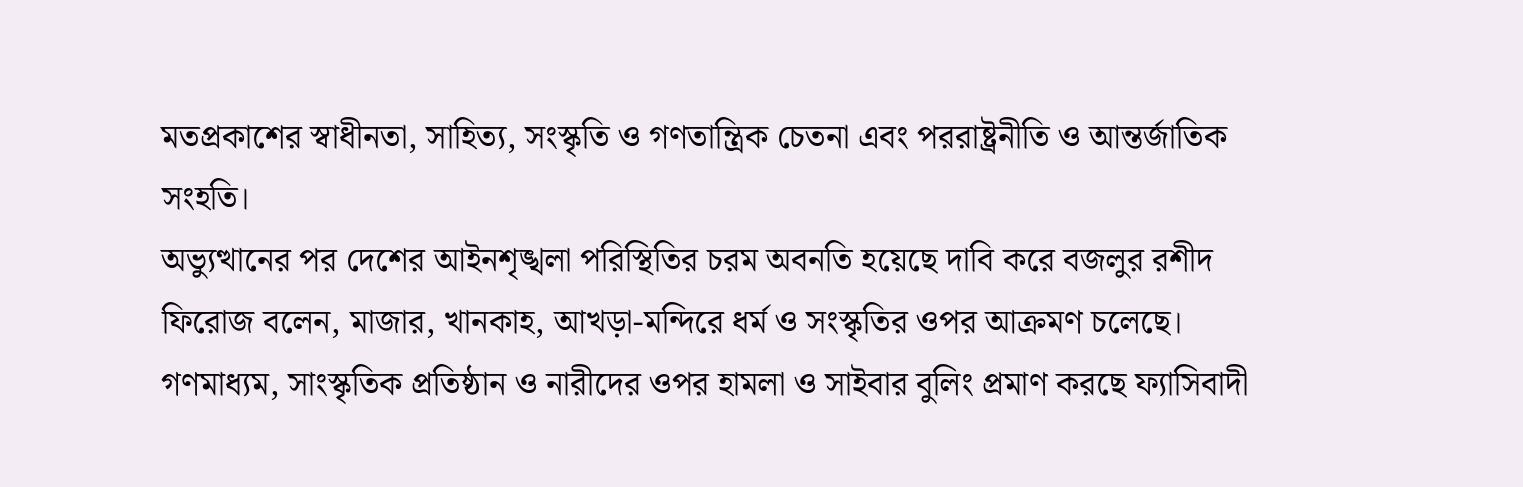মতপ্রকাশের স্বাধীনতা, সাহিত্য, সংস্কৃতি ও গণতান্ত্রিক চেতনা এবং পররাষ্ট্রনীতি ও আন্তর্জাতিক সংহতি।
অভ্যুত্থানের পর দেশের আইনশৃঙ্খলা পরিস্থিতির চরম অবনতি হয়েছে দাবি করে বজলুর রশীদ ফিরোজ বলেন, মাজার, খানকাহ, আখড়া-মন্দিরে ধর্ম ও সংস্কৃতির ওপর আক্রমণ চলেছে। গণমাধ্যম, সাংস্কৃতিক প্রতিষ্ঠান ও নারীদের ওপর হামলা ও সাইবার বুলিং প্রমাণ করছে ফ্যাসিবাদী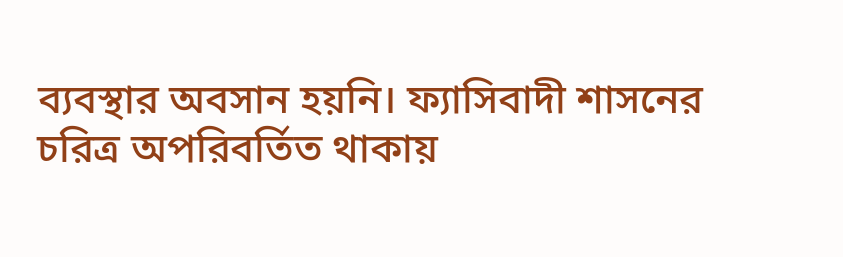ব্যবস্থার অবসান হয়নি। ফ্যাসিবাদী শাসনের চরিত্র অপরিবর্তিত থাকায়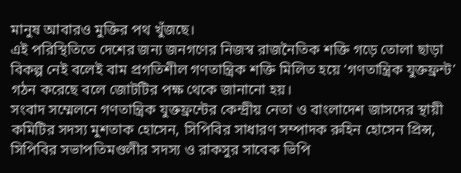মানুষ আবারও মুক্তির পথ খুঁজছে।
এই পরিস্থিতিতে দেশের জন্য জনগণের নিজস্ব রাজনৈতিক শক্তি গড়ে তোলা ছাড়া বিকল্প নেই বলেই বাম প্রগতিশীল গণতান্ত্রিক শক্তি মিলিত হয়ে ‘গণতান্ত্রিক যুক্তফ্রন্ট’ গঠন করেছে বলে জোটটির পক্ষ থেকে জানানো হয়।
সংবাদ সম্মেলনে গণতান্ত্রিক যুক্তফ্রন্টের কেন্দ্রীয় নেতা ও বাংলাদেশ জাসদের স্থায়ী কমিটির সদস্য মুশতাক হোসেন, সিপিবির সাধারণ সম্পাদক রুহিন হোসেন প্রিন্স, সিপিবির সভাপতিমণ্ডলীর সদস্য ও রাকসুর সাবেক ভিপি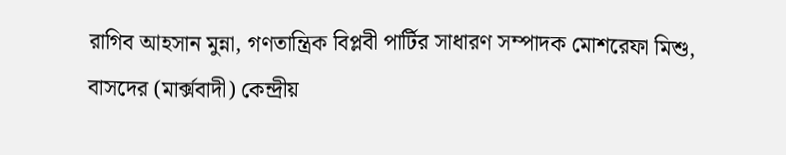রাগিব আহসান মুন্না, গণতান্ত্রিক বিপ্লবী পার্টির সাধারণ সম্পাদক মোশরেফা মিশু, বাসদের (মার্ক্সবাদী) কেন্দ্রীয়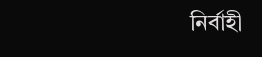নির্বাহী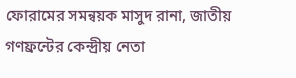ফোরামের সমন্বয়ক মাসুদ রানা, জাতীয় গণফ্রন্টের কেন্দ্রীয় নেতা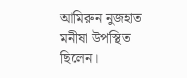আমিরুন নুজহাত মনীষা উপস্থিত ছিলেন।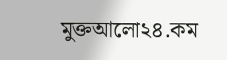মুক্তআলো২৪.কম